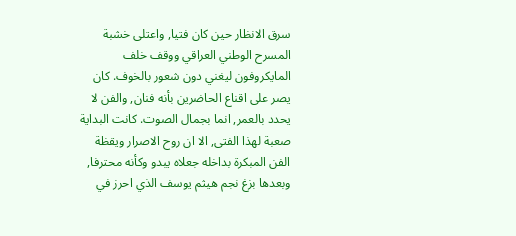سرق الانظار حين كان فتيا, واعتلى خشبة المسرح الوطني العراقي ووقف خلف المايكروفون ليغني دون شعور بالخوف. كان يصر على اقناع الحاضرين بأنه فنان, والفن لا يحدد بالعمر, انما بجمال الصوت. كانت البداية صعبة لهذا الفتى, الا ان روح الاصرار ويقظة الفن المبكرة بداخله جعلاه يبدو وكأنه محترفا, وبعدها بزغ نجم هيثم يوسف الذي احرز في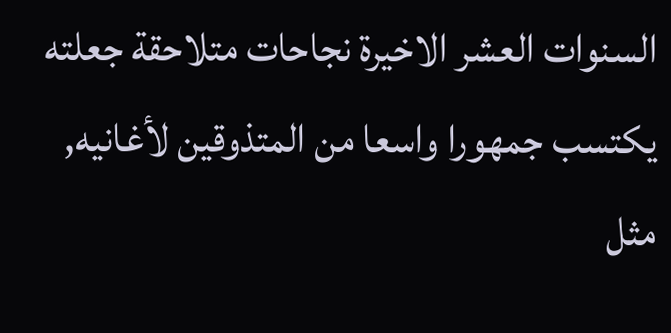السنوات العشر الاخيرة نجاحات متلاحقة جعلته يكتسب جمهورا واسعا من المتذوقين لأغانيه, مثل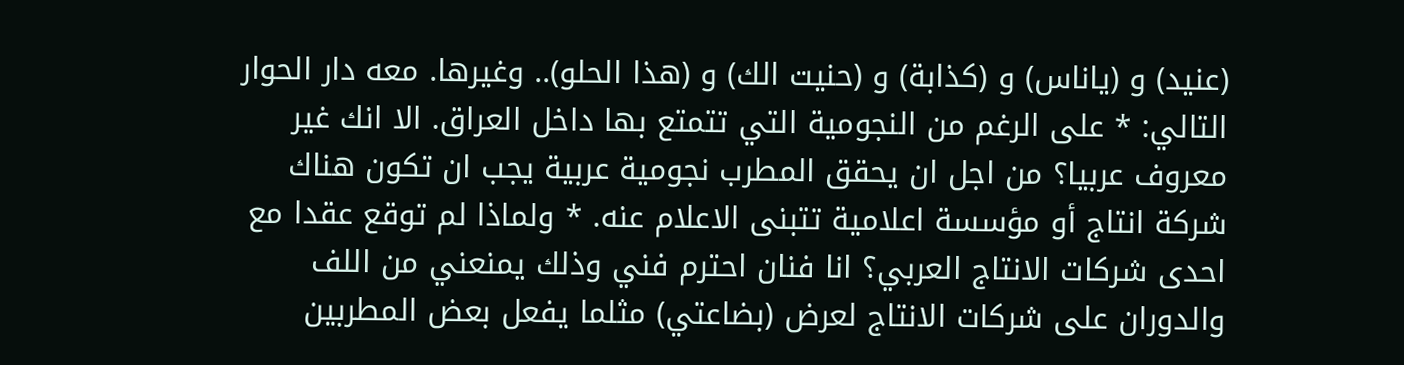(عنيد) و (ياناس) و (كذابة) و (حنيت الك) و (هذا الحلو).. وغيرها. معه دار الحوار التالي: * على الرغم من النجومية التي تتمتع بها داخل العراق. الا انك غير معروف عربيا؟ من اجل ان يحقق المطرب نجومية عربية يجب ان تكون هناك شركة انتاج أو مؤسسة اعلامية تتبنى الاعلام عنه. * ولماذا لم توقع عقدا مع احدى شركات الانتاج العربي؟ انا فنان احترم فني وذلك يمنعني من اللف والدوران على شركات الانتاج لعرض (بضاعتي) مثلما يفعل بعض المطربين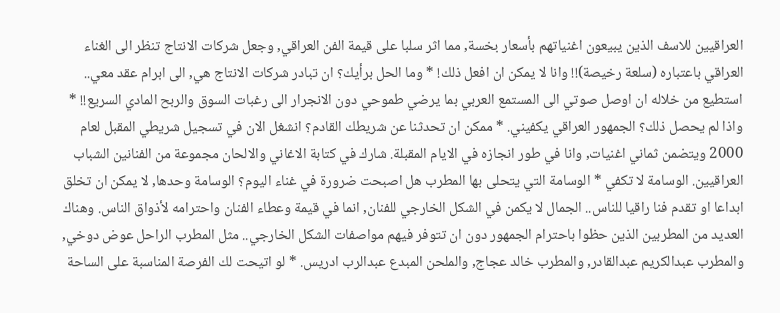العراقيين للاسف الذين يبيعون اغنياتهم بأسعار بخسة, مما اثر سلبا على قيمة الفن العراقي, وجعل شركات الانتاج تنظر الى الغناء العراقي باعتباره (سلعة رخيصة)!! وانا لا يمكن ان افعل ذلك! * وما الحل برأيك؟ ان تبادر شركات الانتاج هي, الى ابرام عقد معي.. استطيع من خلاله ان اوصل صوتي الى المستمع العربي بما يرضي طموحي دون الانجرار الى رغبات السوق والربح المادي السريع!! * واذا لم يحصل ذلك؟ الجمهور العراقي يكفيني. * ممكن ان تحدثنا عن شريطك القادم؟ انشغل الان في تسجيل شريطي المقبل لعام 2000 ويتضمن ثماني اغنيات, وانا في طور انجازه في الايام المقبلة. شارك في كتابة الاغاني والالحان مجموعة من الفنانين الشباب العراقيين. الوسامة لا تكفي * الوسامة التي يتحلى بها المطرب هل اصبحت ضرورة في غناء اليوم؟ الوسامة وحدها, لا يمكن ان تخلق ابداعا او تقدم فنا راقيا للناس.. الجمال لا يكمن في الشكل الخارجي للفنان, انما في قيمة وعطاء الفنان واحترامه لأذواق الناس. وهناك العديد من المطربين الذين حظوا باحترام الجمهور دون ان تتوفر فيهم مواصفات الشكل الخارجي.. مثل المطرب الراحل عوض دوخي, والمطرب عبدالكريم عبدالقادر, والمطرب خالد عجاج, والملحن المبدع عبدالرب ادريس. * لو اتيحت لك الفرصة المناسبة على الساحة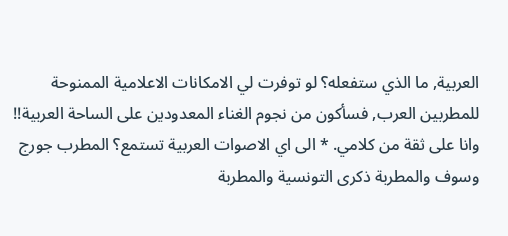العربية, ما الذي ستفعله؟ لو توفرت لي الامكانات الاعلامية الممنوحة للمطربين العرب, فسأكون من نجوم الغناء المعدودين على الساحة العربية!! وانا على ثقة من كلامي. * الى اي الاصوات العربية تستمع؟ المطرب جورج وسوف والمطربة ذكرى التونسية والمطربة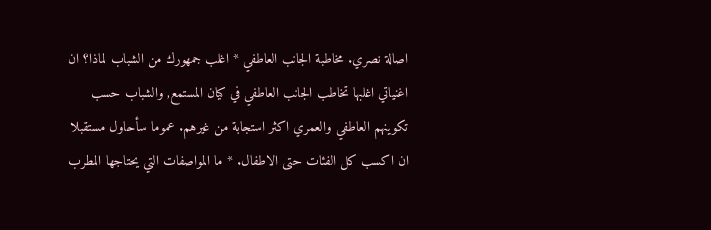اصالة نصري. مخاطبة الجانب العاطفي * اغلب جمهورك من الشباب لماذا؟ ان اغنياتي اغلبها تخاطب الجانب العاطفي في كيان المستمع, والشباب حسب تكوينهم العاطفي والعمري اكثر استجابة من غيرهم. عموما سأحاول مستقبلا ان اكسب كل الفئات حتى الاطفال. * ما المواصفات التي يحتاجها المطرب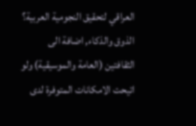العراقي لتحقيق النجومية العربية؟ الذوق والذكاء, اضافة الى الثقافتين (العامة والموسيقية) ولو اتيحت الامكانات المتوفرة لدى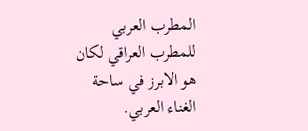المطرب العربي للمطرب العراقي لكان هو الابرز في ساحة الغناء العربي.